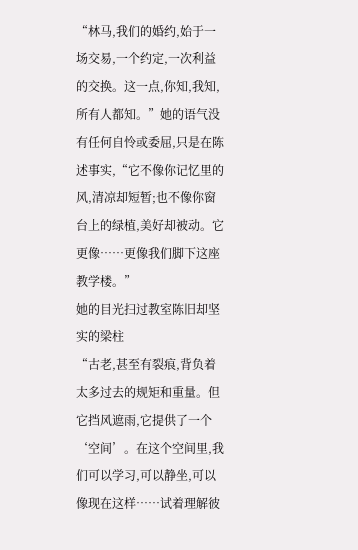“林马,我们的婚约,始于一场交易,一个约定,一次利益的交换。这一点,你知,我知,所有人都知。”她的语气没有任何自怜或委屈,只是在陈述事实,“它不像你记忆里的风,清凉却短暂;也不像你窗台上的绿植,美好却被动。它更像……更像我们脚下这座教学楼。”
她的目光扫过教室陈旧却坚实的梁柱
“古老,甚至有裂痕,背负着太多过去的规矩和重量。但它挡风遮雨,它提供了一个‘空间’。在这个空间里,我们可以学习,可以静坐,可以像现在这样……试着理解彼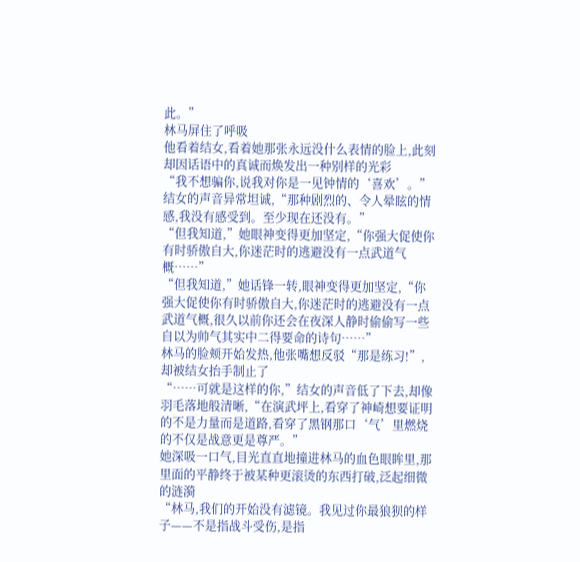此。”
林马屏住了呼吸
他看着结女,看着她那张永远没什么表情的脸上,此刻却因话语中的真诚而焕发出一种别样的光彩
“我不想骗你,说我对你是一见钟情的‘喜欢’。”结女的声音异常坦诚,“那种剧烈的、令人晕眩的情感,我没有感受到。至少现在还没有。”
“但我知道,”她眼神变得更加坚定,“你强大促使你有时骄傲自大,你迷茫时的逃避没有一点武道气概……”
“但我知道,”她话锋一转,眼神变得更加坚定,“你强大促使你有时骄傲自大,你迷茫时的逃避没有一点武道气概,很久以前你还会在夜深人静时偷偷写一些自以为帅气其实中二得要命的诗句……”
林马的脸颊开始发热,他张嘴想反驳“那是练习!”,却被结女抬手制止了
“……可就是这样的你,”结女的声音低了下去,却像羽毛落地般清晰,“在演武坪上,看穿了神崎想要证明的不是力量而是道路,看穿了黑钢那口‘气’里燃烧的不仅是战意更是尊严。”
她深吸一口气,目光直直地撞进林马的血色眼眸里,那里面的平静终于被某种更滚烫的东西打破,泛起细微的涟漪
“林马,我们的开始没有滤镜。我见过你最狼狈的样子——不是指战斗受伤,是指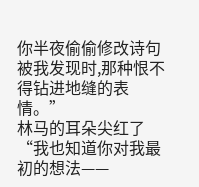你半夜偷偷修改诗句被我发现时,那种恨不得钻进地缝的表情。”
林马的耳朵尖红了
“我也知道你对我最初的想法——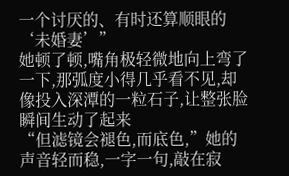一个讨厌的、有时还算顺眼的‘未婚妻’”
她顿了顿,嘴角极轻微地向上弯了一下,那弧度小得几乎看不见,却像投入深潭的一粒石子,让整张脸瞬间生动了起来
“但滤镜会褪色,而底色,”她的声音轻而稳,一字一句,敲在寂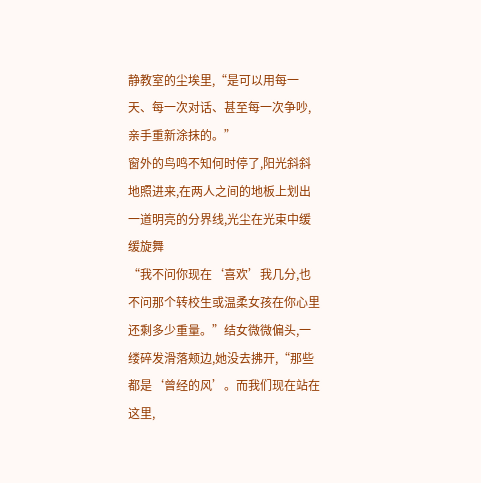静教室的尘埃里,“是可以用每一天、每一次对话、甚至每一次争吵,亲手重新涂抹的。”
窗外的鸟鸣不知何时停了,阳光斜斜地照进来,在两人之间的地板上划出一道明亮的分界线,光尘在光束中缓缓旋舞
“我不问你现在‘喜欢’我几分,也不问那个转校生或温柔女孩在你心里还剩多少重量。”结女微微偏头,一缕碎发滑落颊边,她没去拂开,“那些都是‘曾经的风’。而我们现在站在这里,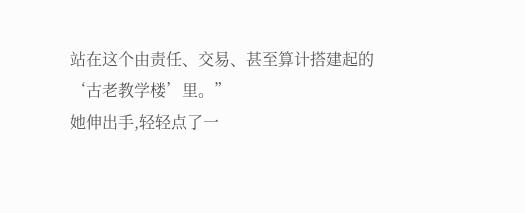站在这个由责任、交易、甚至算计搭建起的‘古老教学楼’里。”
她伸出手,轻轻点了一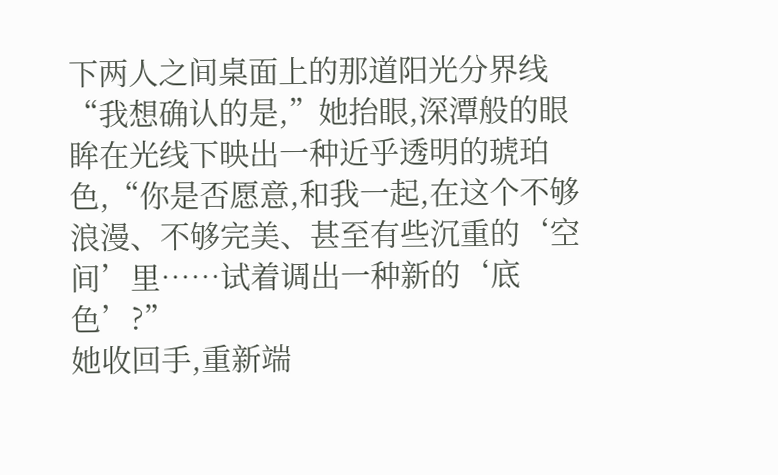下两人之间桌面上的那道阳光分界线
“我想确认的是,”她抬眼,深潭般的眼眸在光线下映出一种近乎透明的琥珀色,“你是否愿意,和我一起,在这个不够浪漫、不够完美、甚至有些沉重的‘空间’里……试着调出一种新的‘底色’?”
她收回手,重新端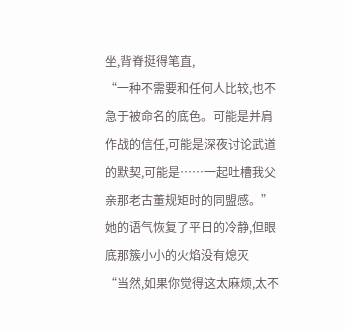坐,背脊挺得笔直,
“一种不需要和任何人比较,也不急于被命名的底色。可能是并肩作战的信任,可能是深夜讨论武道的默契,可能是……一起吐槽我父亲那老古董规矩时的同盟感。”
她的语气恢复了平日的冷静,但眼底那簇小小的火焰没有熄灭
“当然,如果你觉得这太麻烦,太不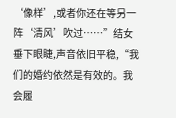‘像样’,或者你还在等另一阵‘清风’吹过……”结女垂下眼睫,声音依旧平稳,“我们的婚约依然是有效的。我会履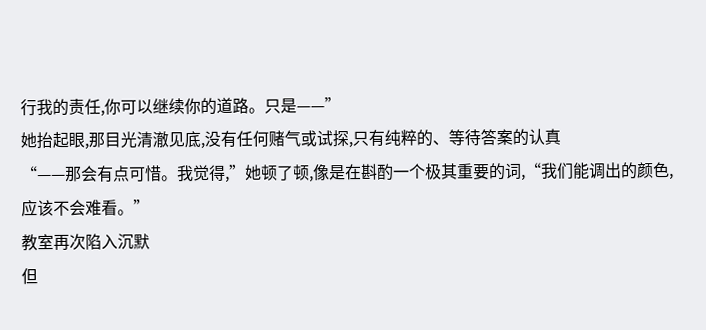行我的责任,你可以继续你的道路。只是——”
她抬起眼,那目光清澈见底,没有任何赌气或试探,只有纯粹的、等待答案的认真
“——那会有点可惜。我觉得,”她顿了顿,像是在斟酌一个极其重要的词,“我们能调出的颜色,应该不会难看。”
教室再次陷入沉默
但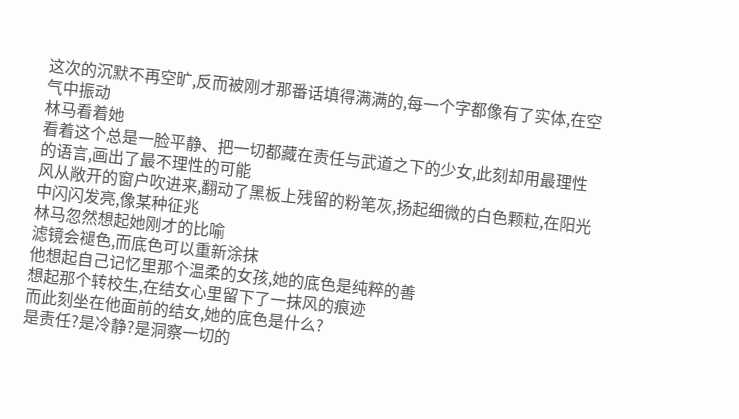这次的沉默不再空旷,反而被刚才那番话填得满满的,每一个字都像有了实体,在空气中振动
林马看着她
看着这个总是一脸平静、把一切都藏在责任与武道之下的少女,此刻却用最理性的语言,画出了最不理性的可能
风从敞开的窗户吹进来,翻动了黑板上残留的粉笔灰,扬起细微的白色颗粒,在阳光中闪闪发亮,像某种征兆
林马忽然想起她刚才的比喻
滤镜会褪色,而底色可以重新涂抹
他想起自己记忆里那个温柔的女孩,她的底色是纯粹的善
想起那个转校生,在结女心里留下了一抹风的痕迹
而此刻坐在他面前的结女,她的底色是什么?
是责任?是冷静?是洞察一切的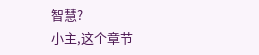智慧?
小主,这个章节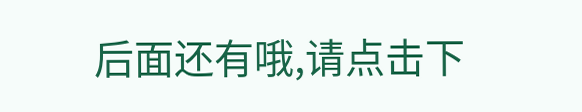后面还有哦,请点击下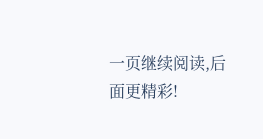一页继续阅读,后面更精彩!